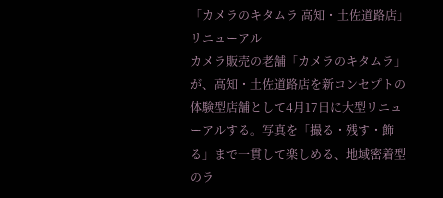「カメラのキタムラ 高知・土佐道路店」リニューアル
カメラ販売の老舗「カメラのキタムラ」が、高知・土佐道路店を新コンセプトの体験型店舗として4月17日に大型リニューアルする。写真を「撮る・残す・飾る」まで一貫して楽しめる、地域密着型のラ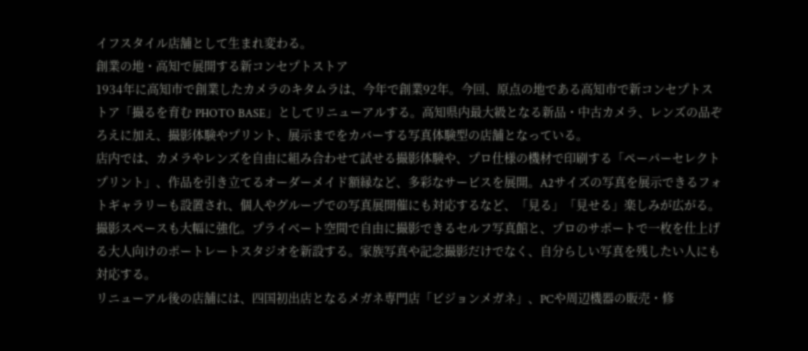イフスタイル店舗として生まれ変わる。
創業の地・高知で展開する新コンセプトストア
1934年に高知市で創業したカメラのキタムラは、今年で創業92年。今回、原点の地である高知市で新コンセプトストア「撮るを育む PHOTO BASE」としてリニューアルする。高知県内最大級となる新品・中古カメラ、レンズの品ぞろえに加え、撮影体験やプリント、展示までをカバーする写真体験型の店舗となっている。
店内では、カメラやレンズを自由に組み合わせて試せる撮影体験や、プロ仕様の機材で印刷する「ペーパーセレクトプリント」、作品を引き立てるオーダーメイド額縁など、多彩なサービスを展開。A2サイズの写真を展示できるフォトギャラリーも設置され、個人やグループでの写真展開催にも対応するなど、「見る」「見せる」楽しみが広がる。
撮影スペースも大幅に強化。プライベート空間で自由に撮影できるセルフ写真館と、プロのサポートで一枚を仕上げる大人向けのポートレートスタジオを新設する。家族写真や記念撮影だけでなく、自分らしい写真を残したい人にも対応する。
リニューアル後の店舗には、四国初出店となるメガネ専門店「ビジョンメガネ」、PCや周辺機器の販売・修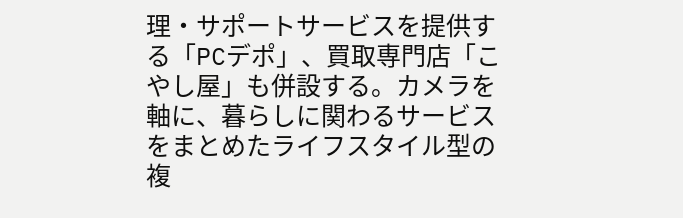理・サポートサービスを提供する「PCデポ」、買取専門店「こやし屋」も併設する。カメラを軸に、暮らしに関わるサービスをまとめたライフスタイル型の複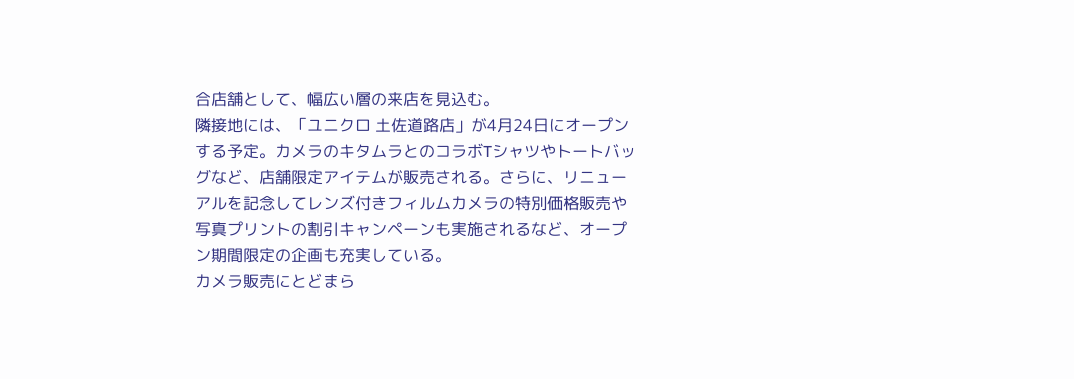合店舗として、幅広い層の来店を見込む。
隣接地には、「ユニクロ 土佐道路店」が4月24日にオープンする予定。カメラのキタムラとのコラボTシャツやトートバッグなど、店舗限定アイテムが販売される。さらに、リニューアルを記念してレンズ付きフィルムカメラの特別価格販売や写真プリントの割引キャンペーンも実施されるなど、オープン期間限定の企画も充実している。
カメラ販売にとどまら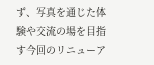ず、写真を通じた体験や交流の場を目指す今回のリニューア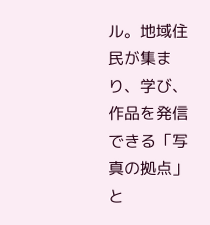ル。地域住民が集まり、学び、作品を発信できる「写真の拠点」と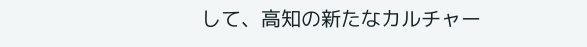して、高知の新たなカルチャー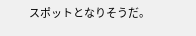スポットとなりそうだ。